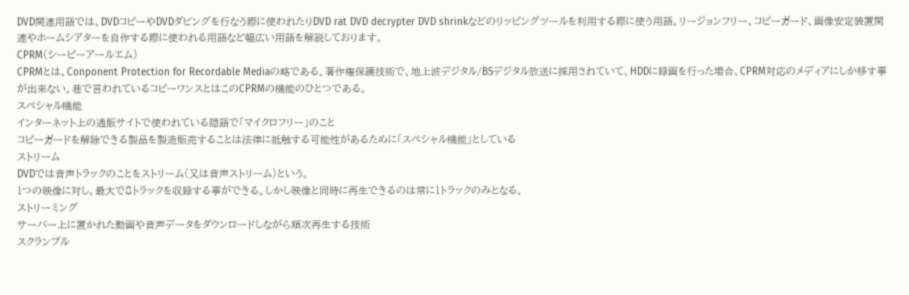DVD関連用語では、DVDコピーやDVDダビングを行なう際に使われたりDVD rat DVD decrypter DVD shrinkなどのリッピングツールを利用する際に使う用語。リージョンフリー、コピーガード、画像安定装置関連やホームシアターを自作する際に使われる用語など幅広い用語を解説しております。
CPRM(シーピーアールエム)
CPRMとは、Conponent Protection for Recordable Mediaの略である。著作権保護技術で、地上波デジタル/BSデジタル放送に採用されていて、HDDに録画を行った場合、CPRM対応のメディアにしか移す事が出来ない。巷で言われているコピーワンスとはこのCPRMの機能のひとつである。
スペシャル機能
インターネット上の通販サイトで使われている隠語で「マイクロフリー」のこと
コピーガードを解除できる製品を製造販売することは法律に抵触する可能性があるために「スペシャル機能」としている
ストリーム
DVDでは音声トラックのことをストリーム(又は音声ストリーム)という。
1つの映像に対し、最大で8トラックを収録する事ができる。しかし映像と同時に再生できるのは常に1トラックのみとなる。
ストリーミング
サーバー上に置かれた動画や音声データをダウンロードしながら順次再生する技術
スクランブル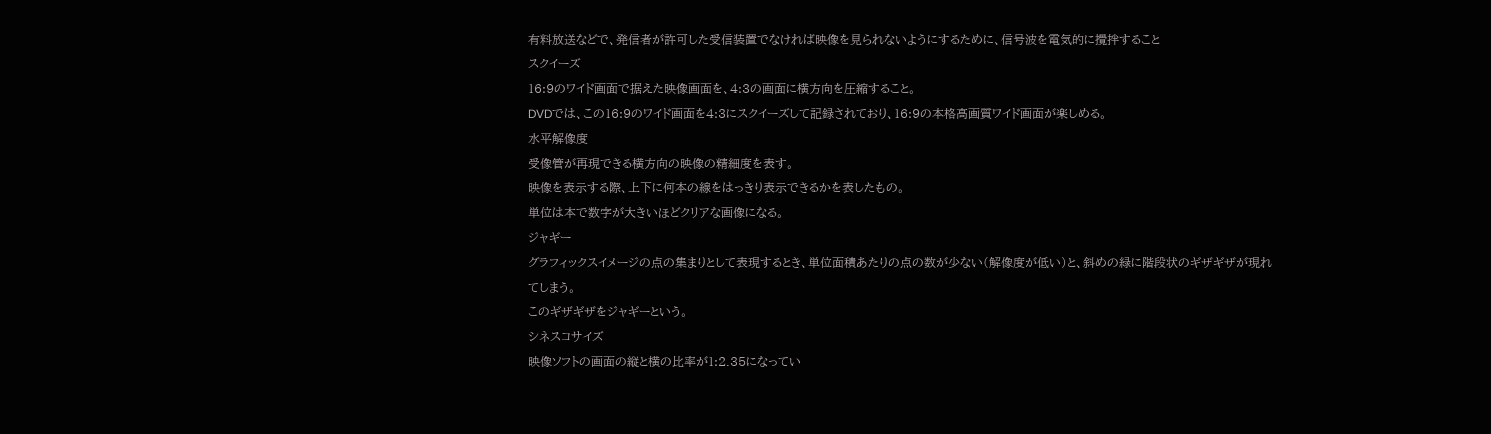有料放送などで、発信者が許可した受信装置でなければ映像を見られないようにするために、信号波を電気的に攪拌すること
スクイーズ
16:9のワイド画面で据えた映像画面を、4:3の画面に横方向を圧縮すること。
DVDでは、この16:9のワイド画面を4:3にスクイーズして記録されており、16:9の本格高画質ワイド画面が楽しめる。
水平解像度
受像管が再現できる横方向の映像の精細度を表す。
映像を表示する際、上下に何本の線をはっきり表示できるかを表したもの。
単位は本で数字が大きいほどクリアな画像になる。
ジャギー
グラフィックスイメージの点の集まりとして表現するとき、単位面積あたりの点の数が少ない(解像度が低い)と、斜めの緑に階段状のギザギザが現れてしまう。
このギザギザをジャギーという。
シネスコサイズ
映像ソフトの画面の縦と横の比率が1:2.35になってい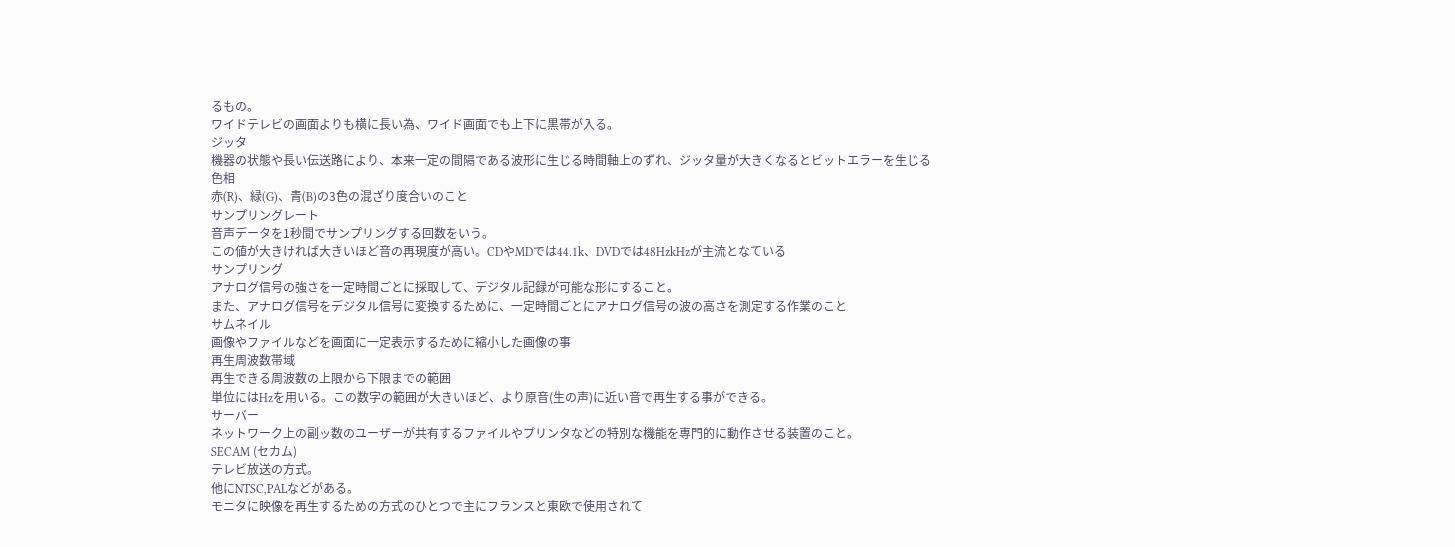るもの。
ワイドテレビの画面よりも横に長い為、ワイド画面でも上下に黒帯が入る。
ジッタ
機器の状態や長い伝送路により、本来一定の間隔である波形に生じる時間軸上のずれ、ジッタ量が大きくなるとビットエラーを生じる
色相
赤(R)、緑(G)、青(B)の3色の混ざり度合いのこと
サンプリングレート
音声データを1秒間でサンプリングする回数をいう。
この値が大きければ大きいほど音の再現度が高い。CDやMDでは44.1k、DVDでは48HzkHzが主流となている
サンプリング
アナログ信号の強さを一定時間ごとに採取して、デジタル記録が可能な形にすること。
また、アナログ信号をデジタル信号に変換するために、一定時間ごとにアナログ信号の波の高さを測定する作業のこと
サムネイル
画像やファイルなどを画面に一定表示するために縮小した画像の事
再生周波数帯域
再生できる周波数の上限から下限までの範囲
単位にはHzを用いる。この数字の範囲が大きいほど、より原音(生の声)に近い音で再生する事ができる。
サーバー
ネットワーク上の副ッ数のユーザーが共有するファイルやプリンタなどの特別な機能を専門的に動作させる装置のこと。
SECAM (セカム)
テレビ放送の方式。
他にNTSC,PALなどがある。
モニタに映像を再生するための方式のひとつで主にフランスと東欧で使用されて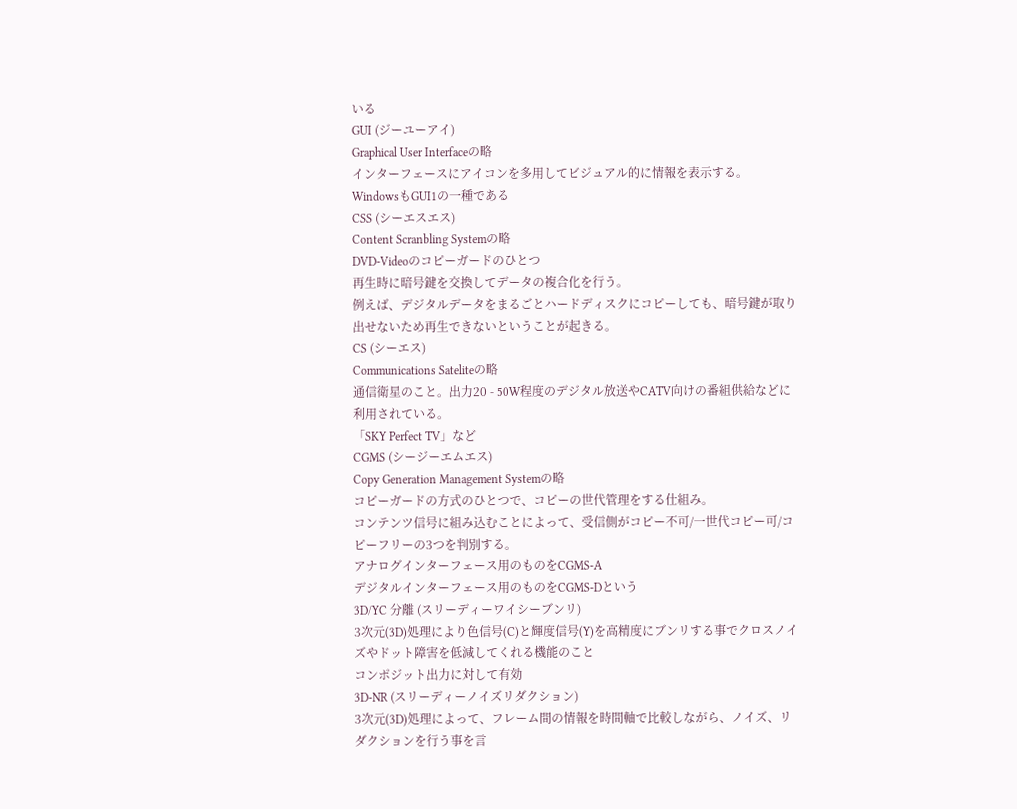いる
GUI (ジーユーアイ)
Graphical User Interfaceの略
インターフェースにアイコンを多用してビジュアル的に情報を表示する。
WindowsもGUI1の一種である
CSS (シーエスエス)
Content Scranbling Systemの略
DVD-Videoのコピーガードのひとつ
再生時に暗号鍵を交換してデータの複合化を行う。
例えば、デジタルデータをまるごとハードディスクにコピーしても、暗号鍵が取り出せないため再生できないということが起きる。
CS (シーエス)
Communications Sateliteの略
通信衛星のこと。出力20 - 50W程度のデジタル放送やCATV向けの番組供給などに利用されている。
「SKY Perfect TV」など
CGMS (シージーエムエス)
Copy Generation Management Systemの略
コピーガードの方式のひとつで、コピーの世代管理をする仕組み。
コンテンツ信号に組み込むことによって、受信側がコピー不可/一世代コピー可/コピーフリーの3つを判別する。
アナログインターフェース用のものをCGMS-A
デジタルインターフェース用のものをCGMS-Dという
3D/YC 分離 (スリーディーワイシーブンリ)
3次元(3D)処理により色信号(C)と輝度信号(Y)を高精度にブンリする事でクロスノイズやドット障害を低減してくれる機能のこと
コンポジット出力に対して有効
3D-NR (スリーディーノイズリダクション)
3次元(3D)処理によって、フレーム間の情報を時間軸で比較しながら、ノイズ、リダクションを行う事を言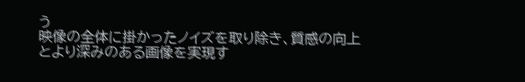う
映像の全体に掛かったノイズを取り除き、質感の向上とより深みのある画像を実現す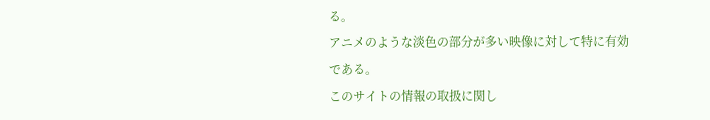る。
アニメのような淡色の部分が多い映像に対して特に有効である。
このサイトの情報の取扱に関し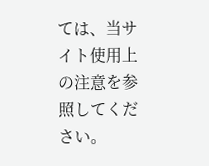ては、当サイト使用上の注意を参照してください。